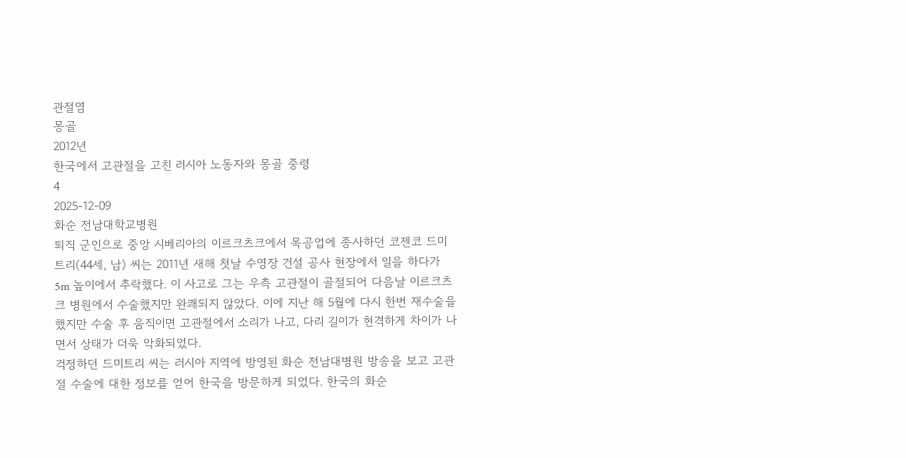관절염
몽골
2012년
한국에서 고관절을 고친 러시아 노동자와 몽골 중령
4
2025-12-09
화순 전남대학교병원
퇴직 군인으로 중앙 시베리아의 이르크츠크에서 목공업에 종사하던 코젠코 드미트리(44세, 남) 씨는 2011년 새해 첫날 수영장 건설 공사 현장에서 일을 하다가 5m 높이에서 추락했다. 이 사고로 그는 우측 고관절이 골절되어 다음날 이르크츠크 병원에서 수술했지만 완쾌되지 않았다. 이에 지난 해 5월에 다시 한번 재수술을 했지만 수술 후 움직이면 고관절에서 소리가 나고, 다리 길이가 현격하게 차이가 나면서 상태가 더욱 악화되었다.
걱정하던 드미트리 씨는 러시아 지역에 방영된 화순 전남대병원 방송을 보고 고관절 수술에 대한 정보를 얻어 한국을 방문하게 되었다. 한국의 화순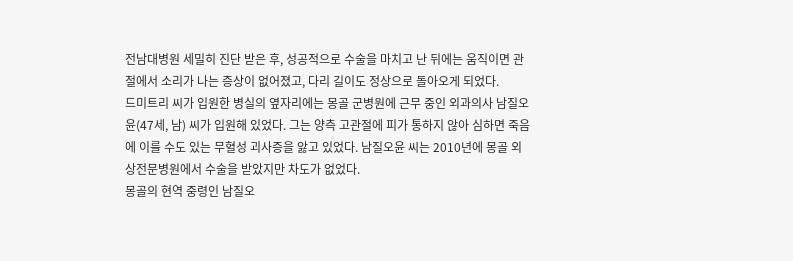전남대병원 세밀히 진단 받은 후, 성공적으로 수술을 마치고 난 뒤에는 움직이면 관절에서 소리가 나는 증상이 없어졌고, 다리 길이도 정상으로 돌아오게 되었다.
드미트리 씨가 입원한 병실의 옆자리에는 몽골 군병원에 근무 중인 외과의사 남질오윤(47세, 남) 씨가 입원해 있었다. 그는 양측 고관절에 피가 통하지 않아 심하면 죽음에 이를 수도 있는 무혈성 괴사증을 앓고 있었다. 남질오윤 씨는 2010년에 몽골 외상전문병원에서 수술을 받았지만 차도가 없었다.
몽골의 현역 중령인 남질오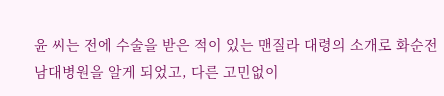윤 씨는 전에 수술을 받은 적이 있는 맨질라 대령의 소개로 화순전남대병원을 알게 되었고, 다른 고민없이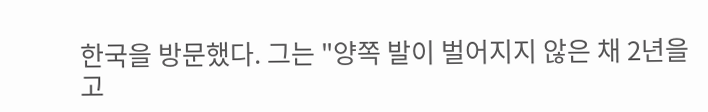한국을 방문했다. 그는 "양쪽 발이 벌어지지 않은 채 2년을 고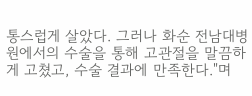통스럽게 살았다. 그러나 화순 전남대병원에서의 수술을 통해 고관절을 말끔하게 고쳤고, 수술 결과에 만족한다."며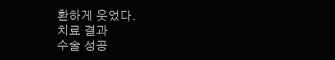환하게 웃었다.
치료 결과
수술 성공